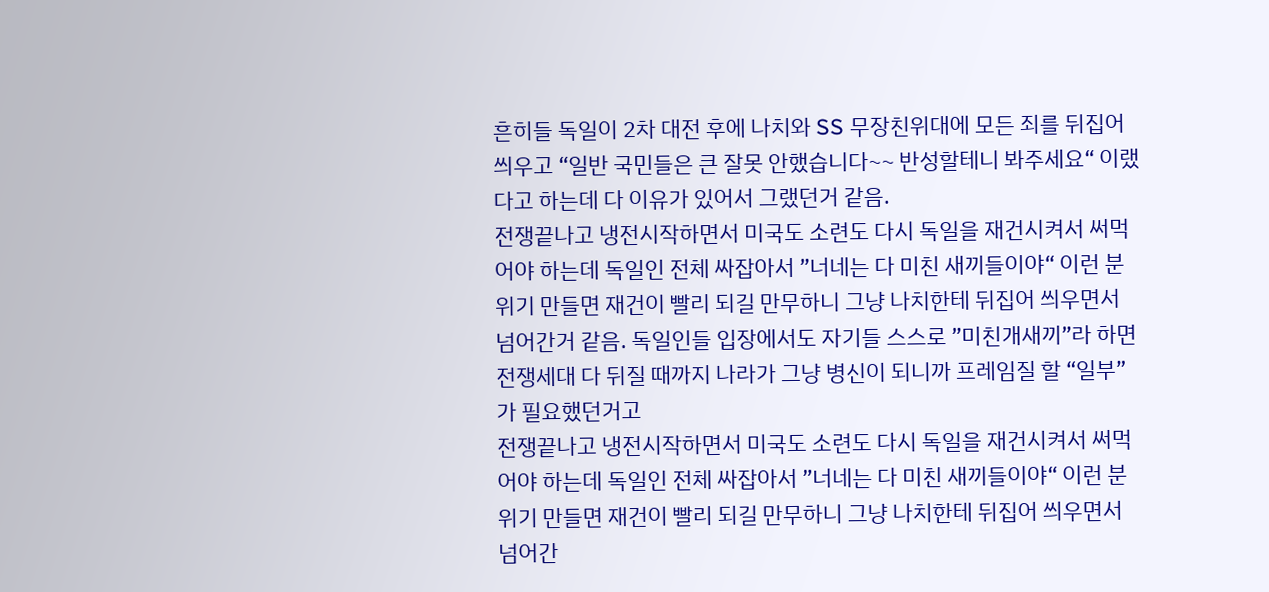흔히들 독일이 2차 대전 후에 나치와 SS 무장친위대에 모든 죄를 뒤집어 씌우고 “일반 국민들은 큰 잘못 안했습니다~~ 반성할테니 봐주세요“ 이랬다고 하는데 다 이유가 있어서 그랬던거 같음.
전쟁끝나고 냉전시작하면서 미국도 소련도 다시 독일을 재건시켜서 써먹어야 하는데 독일인 전체 싸잡아서 ”너네는 다 미친 새끼들이야“ 이런 분위기 만들면 재건이 빨리 되길 만무하니 그냥 나치한테 뒤집어 씌우면서 넘어간거 같음. 독일인들 입장에서도 자기들 스스로 ”미친개새끼”라 하면 전쟁세대 다 뒤질 때까지 나라가 그냥 병신이 되니까 프레임질 할 “일부”가 필요했던거고
전쟁끝나고 냉전시작하면서 미국도 소련도 다시 독일을 재건시켜서 써먹어야 하는데 독일인 전체 싸잡아서 ”너네는 다 미친 새끼들이야“ 이런 분위기 만들면 재건이 빨리 되길 만무하니 그냥 나치한테 뒤집어 씌우면서 넘어간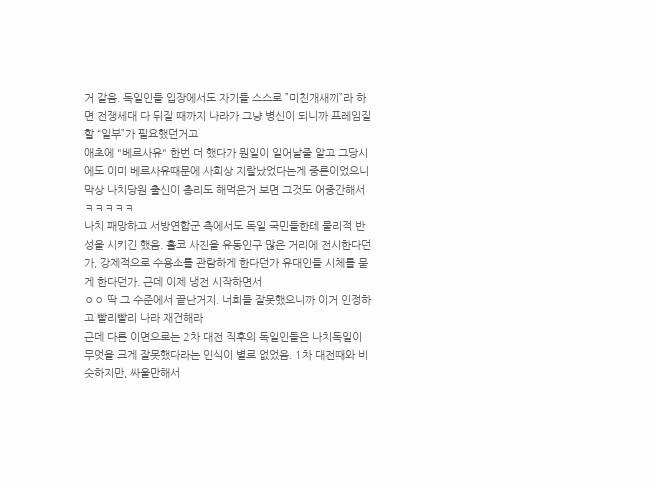거 같음. 독일인들 입장에서도 자기들 스스로 ”미친개새끼”라 하면 전쟁세대 다 뒤질 때까지 나라가 그냥 병신이 되니까 프레임질 할 “일부”가 필요했던거고
애초에 "베르사유" 한번 더 했다가 뭔일이 일어날줄 알고 그당시에도 이미 베르사유때문에 사회상 지랄났었다는게 중론이었으니
막상 나치당원 출신이 총리도 해먹은거 보면 그것도 어중간해서 ㅋㅋㅋㅋㅋ
나치 패망하고 서방연합군 측에서도 독일 국민들한테 물리적 반성을 시키긴 했음. 홀코 사진을 유동인구 많은 거리에 전시한다던가, 강제적으로 수용소를 관람하게 한다던가 유대인들 시체를 묻게 한다던가. 근데 이제 냉전 시작하면서
ㅇㅇ 딱 그 수준에서 끝난거지. 너희들 잘못했으니까 이거 인정하고 빨리빨리 나라 재건해라
근데 다른 이면으로는 2차 대전 직후의 독일인들은 나치독일이 무엇을 크게 잘못했다라는 인식이 별로 없었음. 1차 대전때와 비슷하지만, 싸울만해서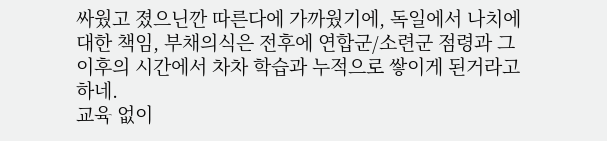싸웠고 졌으닌깐 따른다에 가까웠기에, 독일에서 나치에 대한 책임, 부채의식은 전후에 연합군/소련군 점령과 그 이후의 시간에서 차차 학습과 누적으로 쌓이게 된거라고 하네.
교육 없이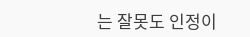는 잘못도 인정이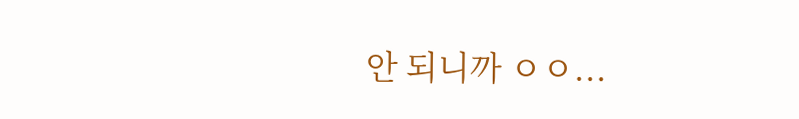안 되니까 ㅇㅇ...